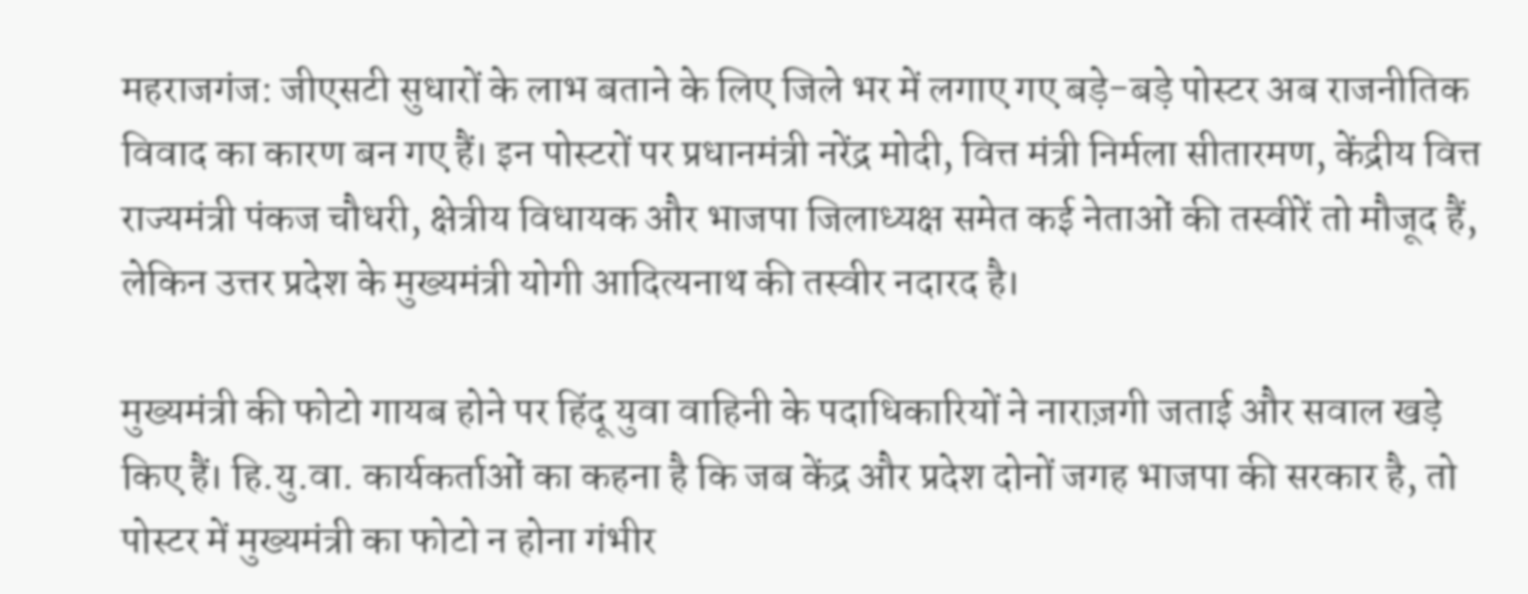महराजगंज: जीएसटी सुधारों के लाभ बताने के लिए जिले भर में लगाए गए बड़े-बड़े पोस्टर अब राजनीतिक विवाद का कारण बन गए हैं। इन पोस्टरों पर प्रधानमंत्री नरेंद्र मोदी, वित्त मंत्री निर्मला सीतारमण, केंद्रीय वित्त राज्यमंत्री पंकज चौधरी, क्षेत्रीय विधायक और भाजपा जिलाध्यक्ष समेत कई नेताओं की तस्वीरें तो मौजूद हैं, लेकिन उत्तर प्रदेश के मुख्यमंत्री योगी आदित्यनाथ की तस्वीर नदारद है।

मुख्यमंत्री की फोटो गायब होने पर हिंदू युवा वाहिनी के पदाधिकारियों ने नाराज़गी जताई और सवाल खड़े किए हैं। हि.यु.वा. कार्यकर्ताओं का कहना है कि जब केंद्र और प्रदेश दोनों जगह भाजपा की सरकार है, तो पोस्टर में मुख्यमंत्री का फोटो न होना गंभीर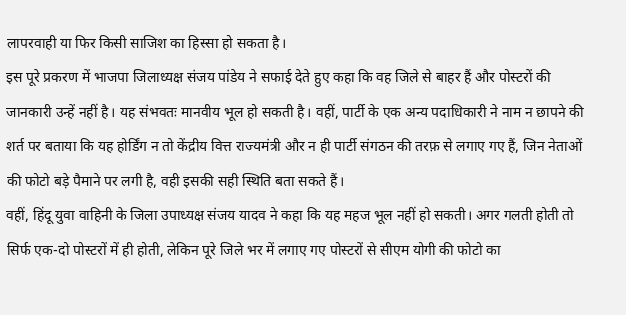लापरवाही या फिर किसी साजिश का हिस्सा हो सकता है।
इस पूरे प्रकरण में भाजपा जिलाध्यक्ष संजय पांडेय ने सफाई देते हुए कहा कि वह जिले से बाहर हैं और पोस्टरों की जानकारी उन्हें नहीं है। यह संभवतः मानवीय भूल हो सकती है। वहीं, पार्टी के एक अन्य पदाधिकारी ने नाम न छापने की शर्त पर बताया कि यह होर्डिंग न तो केंद्रीय वित्त राज्यमंत्री और न ही पार्टी संगठन की तरफ़ से लगाए गए हैं, जिन नेताओं की फोटो बड़े पैमाने पर लगी है, वही इसकी सही स्थिति बता सकते हैं।
वहीं, हिंदू युवा वाहिनी के जिला उपाध्यक्ष संजय यादव ने कहा कि यह महज भूल नहीं हो सकती। अगर गलती होती तो सिर्फ एक-दो पोस्टरों में ही होती, लेकिन पूरे जिले भर में लगाए गए पोस्टरों से सीएम योगी की फोटो का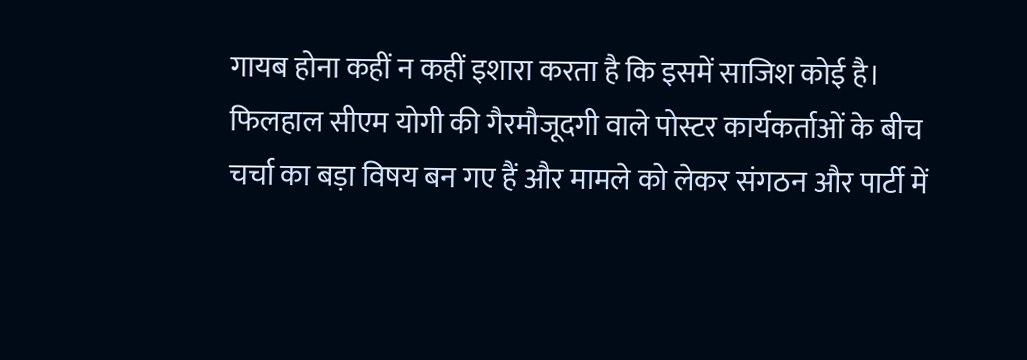गायब होना कहीं न कहीं इशारा करता है कि इसमें साजिश कोई है।
फिलहाल सीएम योगी की गैरमौजूदगी वाले पोस्टर कार्यकर्ताओं के बीच चर्चा का बड़ा विषय बन गए हैं और मामले को लेकर संगठन और पार्टी में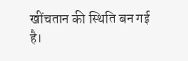खींचतान की स्थिति बन गई है।